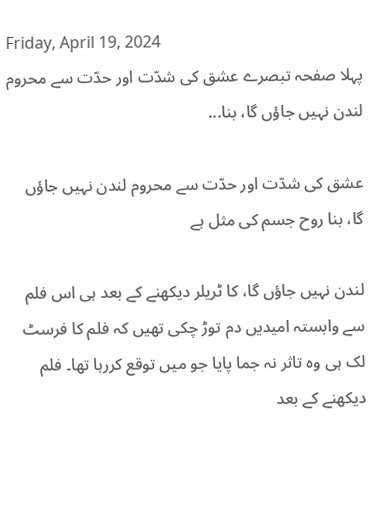Friday, April 19, 2024
پہلا صفحہ تبصرے عشق کی شدّت اور حدّت سے محروم لندن نہیں جاؤں گا، بنا...

عشق کی شدّت اور حدّت سے محروم لندن نہیں جاؤں گا، بنا روح جسم کی مثل ہے

لندن نہیں جاؤں گا، کا ٹریلر دیکھنے کے بعد ہی اس فلم سے وابستہ امیدیں دم توڑ چکی تھیں کہ فلم کا فرسٹ لک ہی وہ تاثر نہ جما پایا جو میں توقع کررہا تھا۔ فلم دیکھنے کے بعد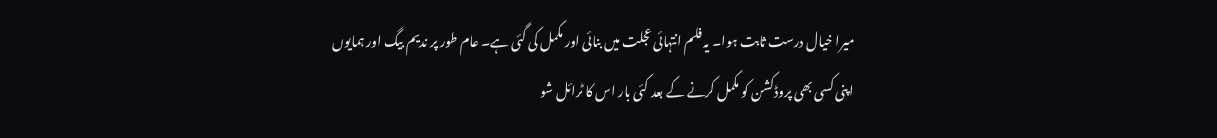میرا خیال درست ثابت ہوا۔ یہ فلم انتہائی عجلت میں بنائی اور مکمل کی گئی ہے۔ عام طور پر ندیم بیگ اور ہمایوں اپنی کسی بھی پروڈکشن کو مکمل کرنے کے بعد کئی بار اس کا ٹرائل شو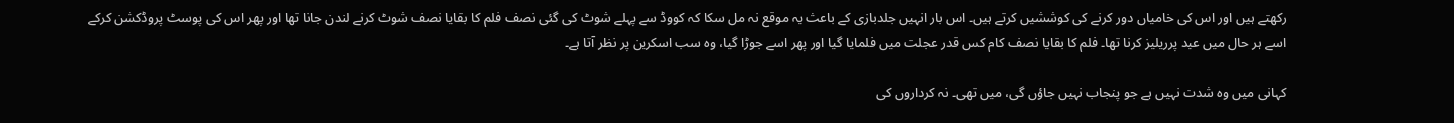رکھتے ہیں اور اس کی خامیاں دور کرنے کی کوششیں کرتے ہیں۔ اس بار انہیں جلدبازی کے باعث یہ موقع نہ مل سکا کہ کووڈ سے پہلے شوٹ کی گئی نصف فلم کا بقایا نصف شوٹ کرنے لندن جانا تھا اور پھر اس کی پوسٹ پروڈکشن کرکے اسے ہر حال میں عید پرریلیز کرنا تھا۔ فلم کا بقایا نصف کام کس قدر عجلت میں فلمایا گیا اور پھر اسے جوڑا گیا، وہ سب اسکرین پر نظر آتا ہے۔

کہانی میں وہ شدت نہیں ہے جو پنجاب نہیں جاؤں گی، میں تھی۔ نہ کرداروں کی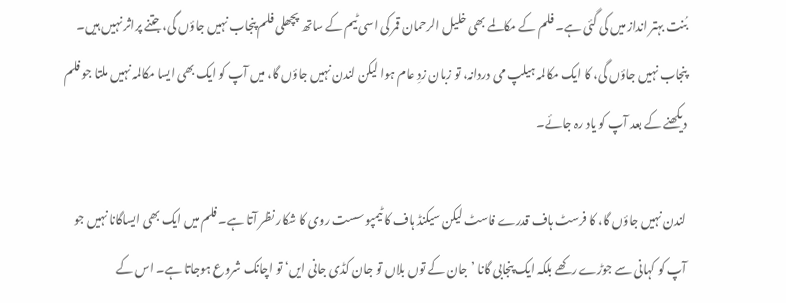بُنت بہتر انداز میں کی گئی ہے۔ فلم کے مکالمے بھی خلیل الرحمان قمر کی اسی ٹیم کے ساتھ پچھلی فلم پنجاب نہیں جاؤں گی، جتنے پراثر نہیں ہیں۔ پنجاب نہیں جاؤں گی، کا ایک مکالمہ ہیلپ می دردانہ، تو زبان زدِ عام ہوا لیکن لندن نہیں جاؤں گا، میں آپ کو ایک بھی ایسا مکالمہ نہیں ملتا جو فلم دیکھنے کے بعد آپ کو یاد رہ جائے۔

لندن نہیں جاؤں گا، کا فرسٹ ہاف قدرے فاسٹ لیکن سیکنڈ ہاف کا ٹیمپو سست روی کا شکار نظر آتا ہے۔ فلم میں ایک بھی ایساگانا نہیں جو آپ کو کہانی سے جوڑے رکھے بلکہ ایک پنجابی گانا ’جان کے توں بلاں تو جان کڈی جانی ایں‘ تو اچانک شروع ہوجاتا ہے۔ اس کے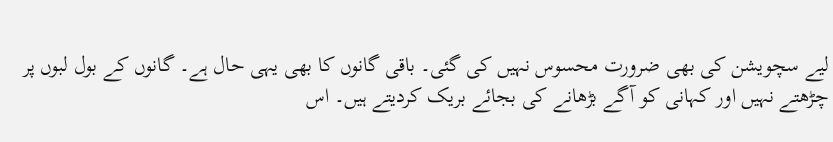لیے سچویشن کی بھی ضرورت محسوس نہیں کی گئی۔ باقی گانوں کا بھی یہی حال ہے۔ گانوں کے بول لبوں پر چڑھتے نہیں اور کہانی کو آگے بڑھانے کی بجائے بریک کردیتے ہیں۔ اس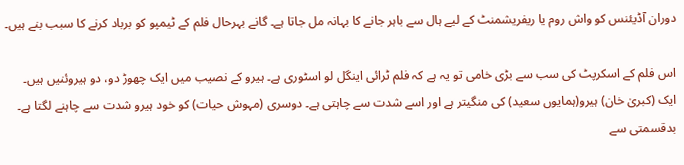دوران آڈیئنس کو واش روم یا ریفریشمنٹ کے لیے ہال سے باہر جانے کا بہانہ مل جاتا ہے۔ گانے بہرحال فلم کے ٹیمپو کو برباد کرنے کا سبب بنے ہیں۔

اس فلم کے اسکرپٹ کی سب سے بڑی خامی تو یہ ہے کہ فلم ٹرائی اینگل لو اسٹوری ہے۔ ہیرو کے نصیب میں ایک چھوڑ دو، دو ہیروئنیں ہیں۔ ایک (کبریٰ خان) ہیرو(ہمایوں سعید) کی منگیتر ہے اور اسے شدت سے چاہتی ہے۔ دوسری (مہوش حیات) کو خود ہیرو شدت سے چاہنے لگتا ہے۔ بدقسمتی سے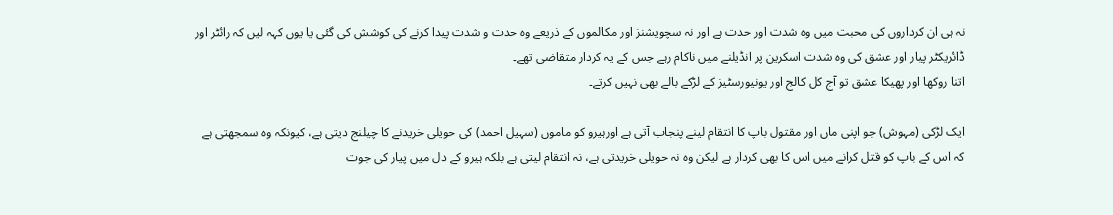نہ ہی ان کرداروں کی محبت میں وہ شدت اور حدت ہے اور نہ سچویشنز اور مکالموں کے ذریعے وہ حدت و شدت پیدا کرنے کی کوشش کی گئی یا یوں کہہ لیں کہ رائٹر اور ڈائریکٹر پیار اور عشق کی وہ شدت اسکرین پر انڈیلنے میں ناکام رہے جس کے یہ کردار متقاضی تھے۔
اتنا روکھا اور پھیکا عشق تو آج کل کالج اور یونیورسٹیز کے لڑکے بالے بھی نہیں کرتے۔

ایک لڑکی (مہوش) جو اپنی ماں اور مقتول باپ کا انتقام لینے پنجاب آتی ہے اورہیرو کو ماموں (سہیل احمد) کی حویلی خریدنے کا چیلنج دیتی ہے، کیونکہ وہ سمجھتی ہے کہ اس کے باپ کو قتل کرانے میں اس کا بھی کردار ہے لیکن وہ نہ حویلی خریدتی ہے، نہ انتقام لیتی ہے بلکہ ہیرو کے دل میں پیار کی جوت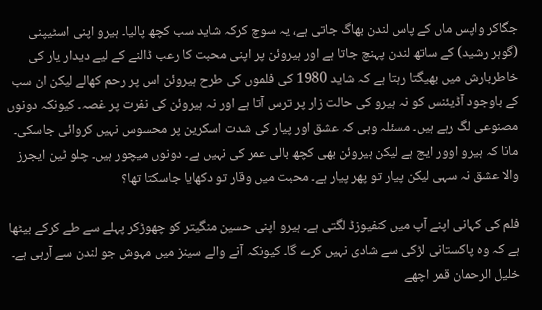جگاکر واپس ماں کے پاس لندن بھاگ جاتی ہے، یہ سوچ کرکہ شاید سب کچھ پالیا۔ ہیرو اپنی اسٹیپنی (گوہر رشید) کے ساتھ لندن پہنچ جاتا ہے اور ہیروئن پر اپنی محبت کا رعب ڈالنے کے لیے دیدار یار کی خاطربارش میں بھیگتا رہتا ہے کہ شاید 1980 کی فلموں کی طرح ہیروئن اس پر رحم کھالے لیکن ان سب کے باوجود آڈیئنس کو نہ ہیرو کی حالت زار پر ترس آتا ہے اور نہ ہیروئن کی نفرت پر غصہ۔ کیونکہ دونوں مصنوعی لگ رہے ہیں۔ مسئلہ وہی کہ عشق اور پیار کی شدت اسکرین پر محسوس نہیں کروائی جاسکی۔ مانا کہ ہیرو اوور ایج ہے لیکن ہیروئن بھی کچھ بالی عمر کی نہیں ہے۔ دونوں میچور ہیں۔ چلو ٹین ایجرز والا عشق نہ سہی لیکن پیار تو پھر پیار ہے۔ محبت میں وقار تو دکھایا جاسکتا تھا؟

فلم کی کہانی اپنے آپ میں کنفیوزڈ لگتی ہے۔ ہیرو اپنی حسین منگیتر کو چھوڑکر پہلے سے طے کرکے بیٹھا ہے کہ وہ پاکستانی لڑکی سے شادی نہیں کرے گا۔ کیونکہ آنے والے سینز میں مہوش جو لندن سے آرہی ہے۔
خلیل الرحمان قمر اچھے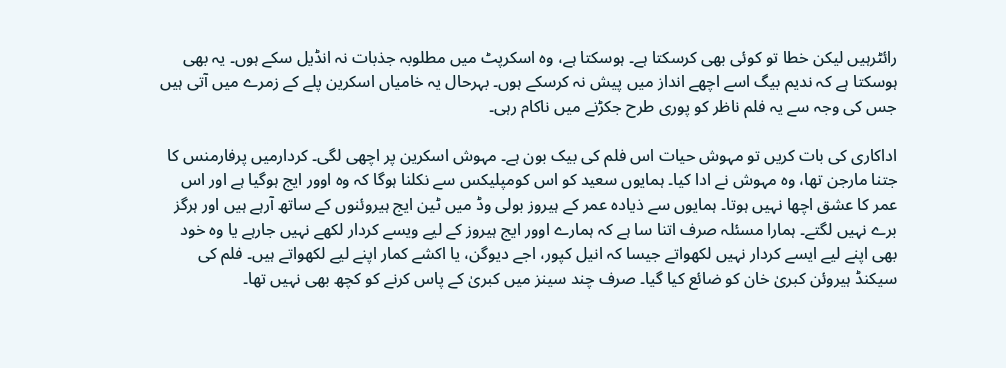رائٹرہیں لیکن خطا تو کوئی بھی کرسکتا ہے۔ ہوسکتا ہے، وہ اسکرپٹ میں مطلوبہ جذبات نہ انڈیل سکے ہوں۔ یہ بھی ہوسکتا ہے کہ ندیم بیگ اسے اچھے انداز میں پیش نہ کرسکے ہوں۔ بہرحال یہ خامیاں اسکرین پلے کے زمرے میں آتی ہیں جس کی وجہ سے یہ فلم ناظر کو پوری طرح جکڑنے میں ناکام رہی۔

اداکاری کی بات کریں تو مہوش حیات اس فلم کی بیک بون ہے۔ مہوش اسکرین پر اچھی لگی۔ کردارمیں پرفارمنس کا جتنا مارجن تھا، وہ مہوش نے ادا کیا۔ ہمایوں سعید کو اس کومپلیکس سے نکلنا ہوگا کہ وہ اوور ایج ہوگیا ہے اور اس عمر کا عشق اچھا نہیں ہوتا۔ ہمایوں سے ذیادہ عمر کے ہیروز بولی وڈ میں ٹین ایج ہیروئنوں کے ساتھ آرہے ہیں اور ہرگز برے نہیں لگتے۔ ہمارا مسئلہ صرف اتنا سا ہے کہ ہمارے اوور ایج ہیروز کے لیے ویسے کردار لکھے نہیں جارہے یا وہ خود بھی اپنے لیے ایسے کردار نہیں لکھواتے جیسا کہ انیل کپور، اجے دیوگن، یا اکشے کمار اپنے لیے لکھواتے ہیں۔ فلم کی سیکنڈ ہیروئن کبریٰ خان کو ضائع کیا گیا۔ صرف چند سینز میں کبریٰ کے پاس کرنے کو کچھ بھی نہیں تھا۔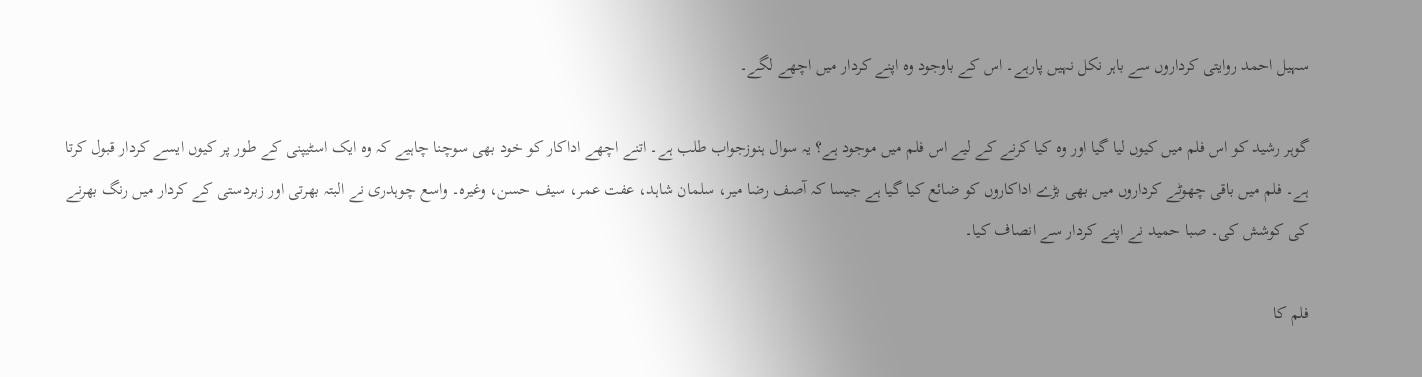سہیل احمد روایتی کرداروں سے باہر نکل نہیں پارہے۔ اس کے باوجود وہ اپنے کردار میں اچھے لگے۔

گوہر رشید کو اس فلم میں کیوں لیا گیا اور وہ کیا کرنے کے لیے اس فلم میں موجود ہے؟ یہ سوال ہنوزجواب طلب ہے۔ اتنے اچھے اداکار کو خود بھی سوچنا چاہیے کہ وہ ایک اسٹیپنی کے طور پر کیوں ایسے کردار قبول کرتا ہے۔ فلم میں باقی چھوٹے کرداروں میں بھی بڑے اداکاروں کو ضائع کیا گیا ہے جیسا کہ آصف رضا میر، سلمان شاہد، عفت عمر، سیف حسن، وغیرہ۔ واسع چوہدری نے البتہ بھرتی اور زبردستی کے کردار میں رنگ بھرنے کی کوشش کی۔ صبا حمید نے اپنے کردار سے انصاف کیا۔

فلم کا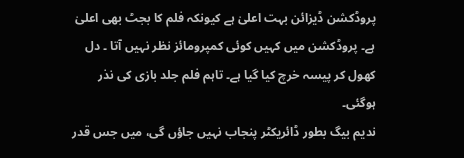پروڈکشن ڈیزائن بہت اعلیٰ ہے کیونکہ فلم کا بجٹ بھی اعلیٰ ہے۔ پروڈکشن میں کہیں کوئی کمپرومائز نظر نہیں آتا ۔ دل کھول کر پیسہ خرچ کیا گیا ہے۔ تاہم فلم جلد بازی کی نذر ہوگئی۔
ندیم بیگ بطور ڈائریکٹر پنجاب نہیں جاؤں گی، میں جس قدر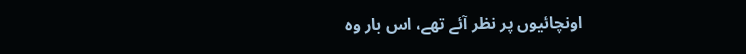اونچائیوں پر نظر آئے تھے، اس بار وہ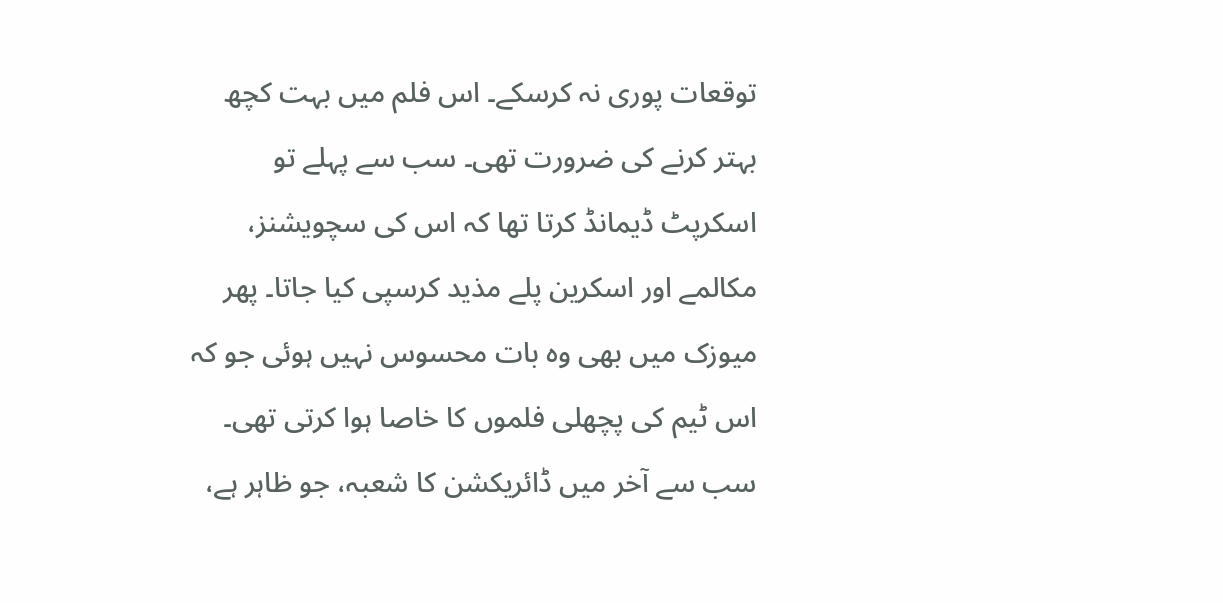توقعات پوری نہ کرسکے۔ اس فلم میں بہت کچھ بہتر کرنے کی ضرورت تھی۔ سب سے پہلے تو اسکرپٹ ڈیمانڈ کرتا تھا کہ اس کی سچویشنز، مکالمے اور اسکرین پلے مذید کرسپی کیا جاتا۔ پھر میوزک میں بھی وہ بات محسوس نہیں ہوئی جو کہ اس ٹیم کی پچھلی فلموں کا خاصا ہوا کرتی تھی۔ سب سے آخر میں ڈائریکشن کا شعبہ، جو ظاہر ہے،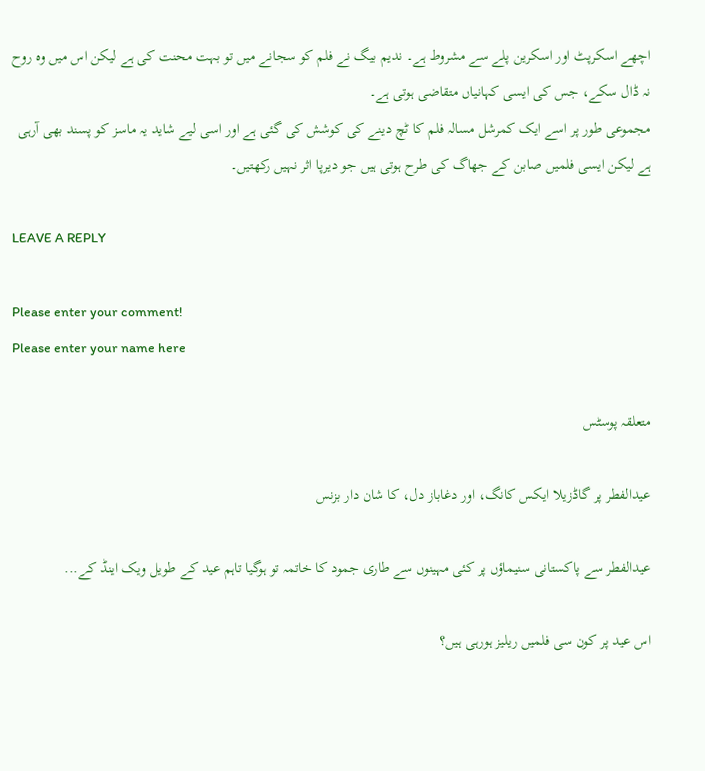اچھے اسکرپٹ اور اسکرین پلے سے مشروط ہے۔ ندیم بیگ نے فلم کو سجانے میں تو بہت محنت کی ہے لیکن اس میں وہ روح نہ ڈال سکے، جس کی ایسی کہانیاں متقاضی ہوتی ہے۔
مجموعی طور پر اسے ایک کمرشل مسالہ فلم کا ٹچ دینے کی کوشش کی گئی ہے اور اسی لیے شاید یہ ماسز کو پسند بھی آرہی ہے لیکن ایسی فلمیں صابن کے جھاگ کی طرح ہوتی ہیں جو دیرپا اثر نہیں رکھتیں۔

LEAVE A REPLY

Please enter your comment!
Please enter your name here

متعلقہ پوسٹس

عیدالفطر پر گاڈزیلا ایکس کانگ، اور دغاباز دل، کا شان دار بزنس

عیدالفطر سے پاکستانی سنیماؤں پر کئی مہینوں سے طاری جمود کا خاتمہ تو ہوگیا تاہم عید کے طویل ویک اینڈ کے...

اس عید پر کون سی فلمیں ریلیز ہورہی ہیں؟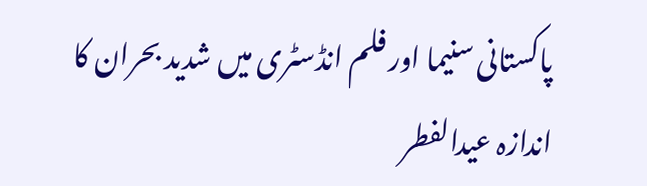پاکستانی سنیما اور فلم انڈسٹری میں شدید بحران کا اندازہ عیدالفطر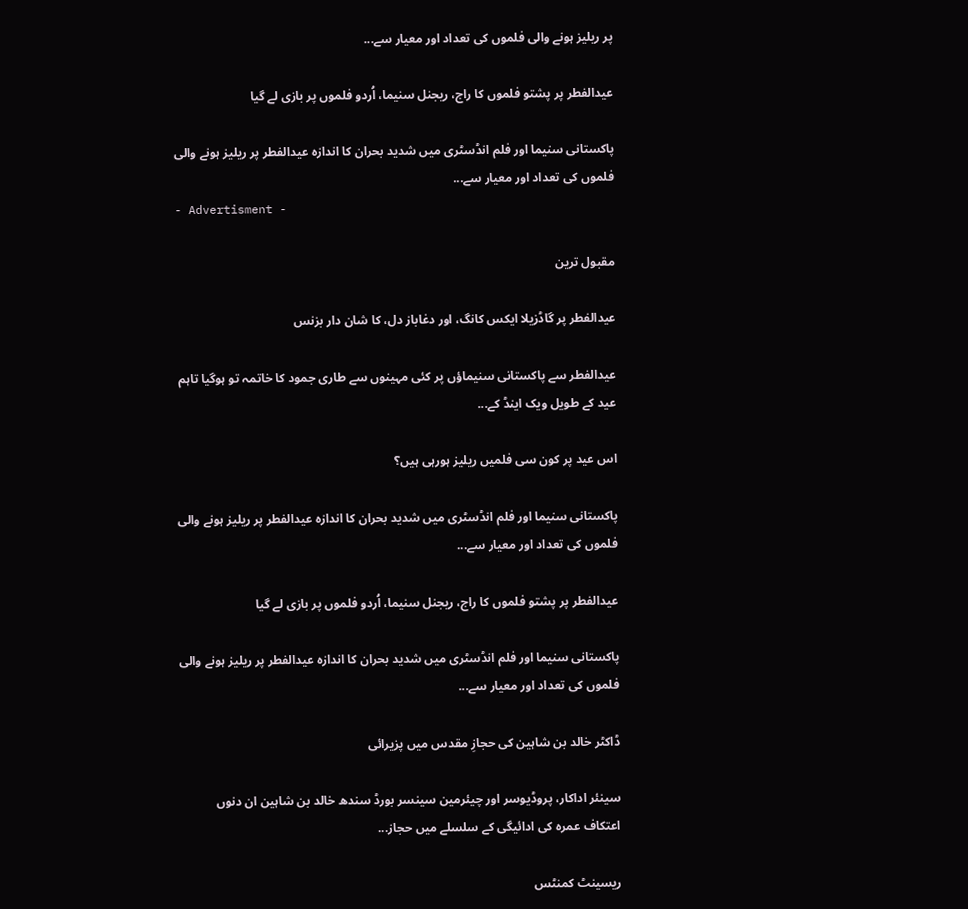پر ریلیز ہونے والی فلموں کی تعداد اور معیار سے...

عیدالفطر پر پشتو فلموں کا راج، ریجنل سنیما، اُردو فلموں پر بازی لے گیا

پاکستانی سنیما اور فلم انڈسٹری میں شدید بحران کا اندازہ عیدالفطر پر ریلیز ہونے والی فلموں کی تعداد اور معیار سے...
- Advertisment -

مقبول ترین

عیدالفطر پر گاڈزیلا ایکس کانگ، اور دغاباز دل، کا شان دار بزنس

عیدالفطر سے پاکستانی سنیماؤں پر کئی مہینوں سے طاری جمود کا خاتمہ تو ہوگیا تاہم عید کے طویل ویک اینڈ کے...

اس عید پر کون سی فلمیں ریلیز ہورہی ہیں؟

پاکستانی سنیما اور فلم انڈسٹری میں شدید بحران کا اندازہ عیدالفطر پر ریلیز ہونے والی فلموں کی تعداد اور معیار سے...

عیدالفطر پر پشتو فلموں کا راج، ریجنل سنیما، اُردو فلموں پر بازی لے گیا

پاکستانی سنیما اور فلم انڈسٹری میں شدید بحران کا اندازہ عیدالفطر پر ریلیز ہونے والی فلموں کی تعداد اور معیار سے...

ڈاکٹر خالد بن شاہین کی حجازِ مقدس میں پزیرائی

سینئر اداکار، پروڈیوسر اور چیئرمین سینسر بورڈ سندھ خالد بن شاہین ان دنوں اعتکاف عمرہ کی ادائیگی کے سلسلے میں حجاز...

ریسینٹ کمنٹس